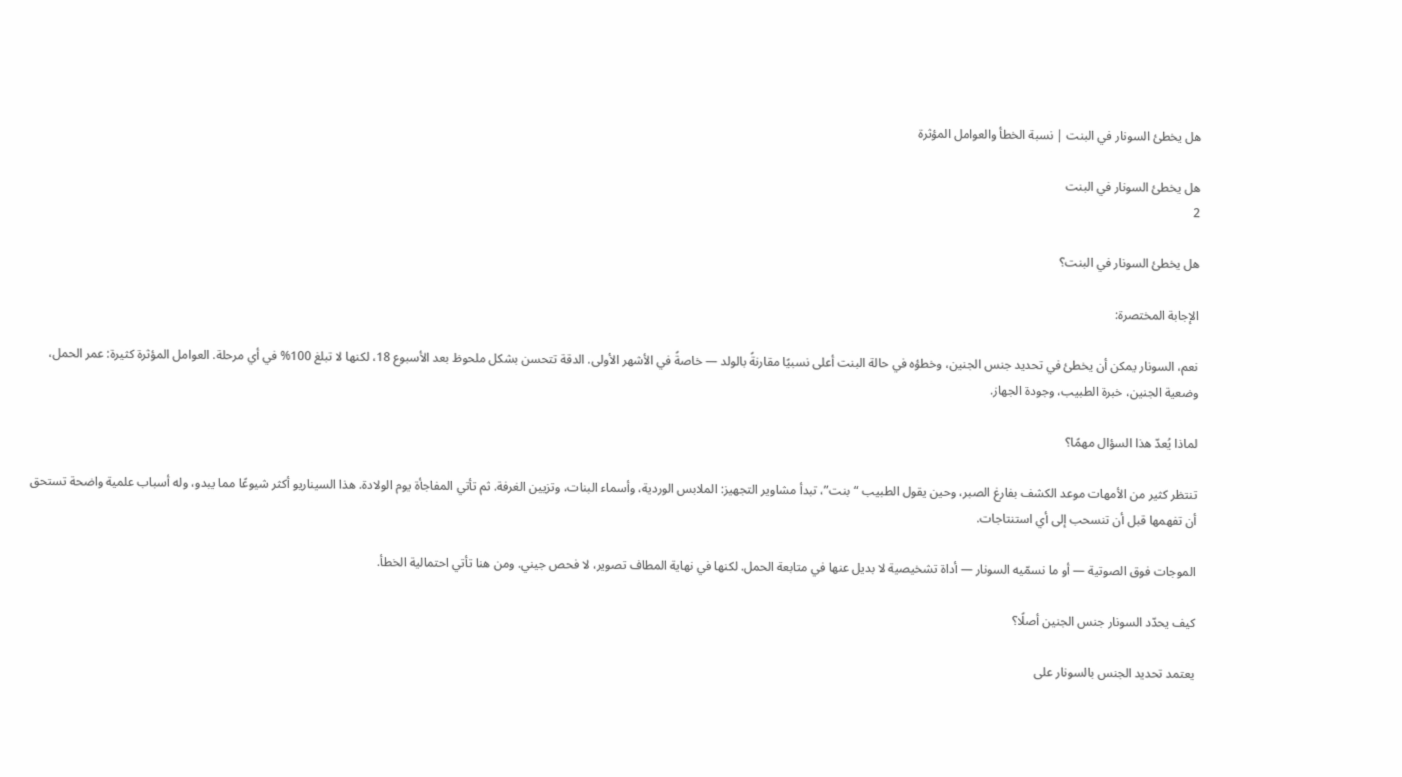هل يخطئ السونار في البنت | نسبة الخطأ والعوامل المؤثرة

هل يخطئ السونار في البنت
2

هل يخطئ السونار في البنت؟

الإجابة المختصرة:

نعم، السونار يمكن أن يخطئ في تحديد جنس الجنين، وخطؤه في حالة البنت أعلى نسبيًا مقارنةً بالولد — خاصةً في الأشهر الأولى. الدقة تتحسن بشكل ملحوظ بعد الأسبوع 18، لكنها لا تبلغ 100% في أي مرحلة. العوامل المؤثرة كثيرة: عمر الحمل، وضعية الجنين، خبرة الطبيب، وجودة الجهاز.

لماذا يُعدّ هذا السؤال مهمًا؟

تنتظر كثير من الأمهات موعد الكشف بفارغ الصبر، وحين يقول الطبيب “بنت”، تبدأ مشاوير التجهيز: الملابس الوردية، وأسماء البنات، وتزيين الغرفة. ثم تأتي المفاجأة يوم الولادة. هذا السيناريو أكثر شيوعًا مما يبدو، وله أسباب علمية واضحة تستحق أن تفهمها قبل أن تنسحب إلى أي استنتاجات.

الموجات فوق الصوتية — أو ما نسمّيه السونار — أداة تشخيصية لا بديل عنها في متابعة الحمل. لكنها في نهاية المطاف تصوير، لا فحص جيني. ومن هنا تأتي احتمالية الخطأ.

كيف يحدّد السونار جنس الجنين أصلًا؟

يعتمد تحديد الجنس بالسونار على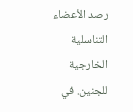رصد الأعضاء التناسلية الخارجية للجنين. في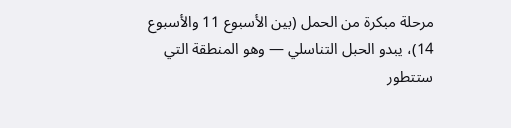مرحلة مبكرة من الحمل (بين الأسبوع 11 والأسبوع 14)، يبدو الحبل التناسلي — وهو المنطقة التي ستتطور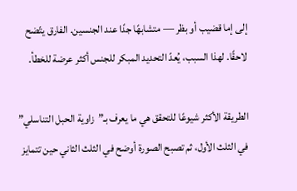إلى إما قضيب أو بظر — متشابهًا جدًا عند الجنسين. الفارق يتّضح لاحقًا. لهذا السبب، يُعدّ التحديد المبكر للجنس أكثر عرضة للخطأ.

الطريقة الأكثر شيوعًا للتحقق هي ما يعرف بـ”زاوية الحبل التناسلي” في الثلث الأول، ثم تصبح الصورة أوضح في الثلث الثاني حين تتمايز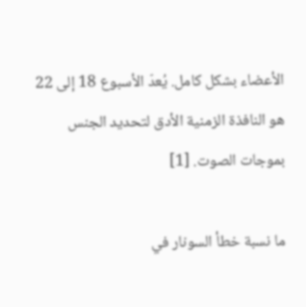الأعضاء بشكل كامل. يُعدّ الأسبوع 18 إلى 22 هو النافذة الزمنية الأدق لتحديد الجنس بموجات الصوت. [1]

ما نسبة خطأ السونار في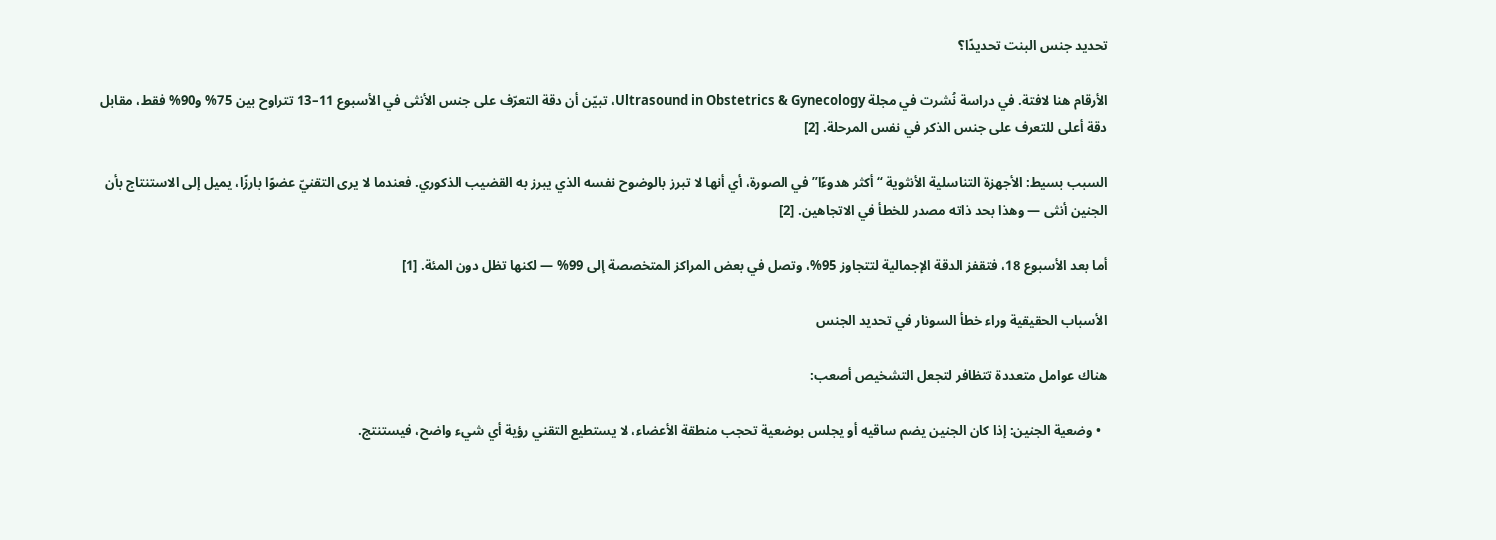تحديد جنس البنت تحديدًا؟

الأرقام هنا لافتة. في دراسة نُشرت في مجلة Ultrasound in Obstetrics & Gynecology، تبيّن أن دقة التعرّف على جنس الأنثى في الأسبوع 11–13 تتراوح بين 75% و90% فقط، مقابل دقة أعلى للتعرف على جنس الذكر في نفس المرحلة. [2]

السبب بسيط: الأجهزة التناسلية الأنثوية “أكثر هدوءًا” في الصورة، أي أنها لا تبرز بالوضوح نفسه الذي يبرز به القضيب الذكوري. فعندما لا يرى التقنيّ عضوًا بارزًا، يميل إلى الاستنتاج بأن الجنين أنثى — وهذا بحد ذاته مصدر للخطأ في الاتجاهين. [2]

أما بعد الأسبوع 18، فتقفز الدقة الإجمالية لتتجاوز 95%، وتصل في بعض المراكز المتخصصة إلى 99% — لكنها تظل دون المئة. [1]

الأسباب الحقيقية وراء خطأ السونار في تحديد الجنس

هناك عوامل متعددة تتظافر لتجعل التشخيص أصعب:

  • وضعية الجنين: إذا كان الجنين يضم ساقيه أو يجلس بوضعية تحجب منطقة الأعضاء، لا يستطيع التقني رؤية أي شيء واضح، فيستنتج.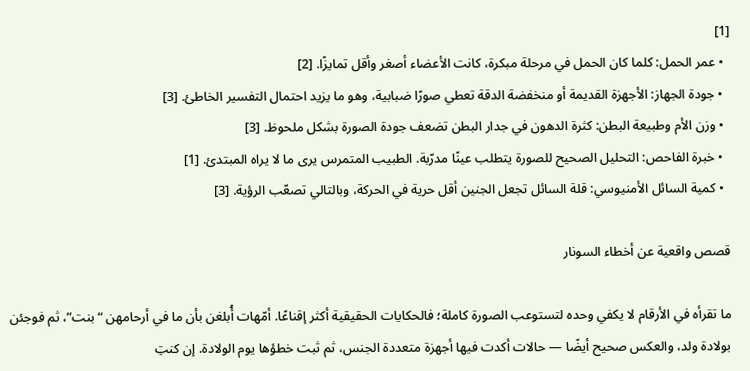[1]
  • عمر الحمل: كلما كان الحمل في مرحلة مبكرة، كانت الأعضاء أصغر وأقل تمايزًا. [2]
  • جودة الجهاز: الأجهزة القديمة أو منخفضة الدقة تعطي صورًا ضبابية، وهو ما يزيد احتمال التفسير الخاطئ. [3]
  • وزن الأم وطبيعة البطن: كثرة الدهون في جدار البطن تضعف جودة الصورة بشكل ملحوظ. [3]
  • خبرة الفاحص: التحليل الصحيح للصورة يتطلب عينًا مدرّبة. الطبيب المتمرس يرى ما لا يراه المبتدئ. [1]
  • كمية السائل الأمنيوسي: قلة السائل تجعل الجنين أقل حرية في الحركة، وبالتالي تصعّب الرؤية. [3]

قصص واقعية عن أخطاء السونار

ما تقرأه في الأرقام لا يكفي وحده لتستوعب الصورة كاملة؛ فالحكايات الحقيقية أكثر إقناعًا. أمّهات أُبلغن بأن ما في أرحامهن “بنت”، ثم فوجئن بولادة ولد، والعكس صحيح أيضًا — حالات أكدت فيها أجهزة متعددة الجنس، ثم ثبت خطؤها يوم الولادة. إن كنتِ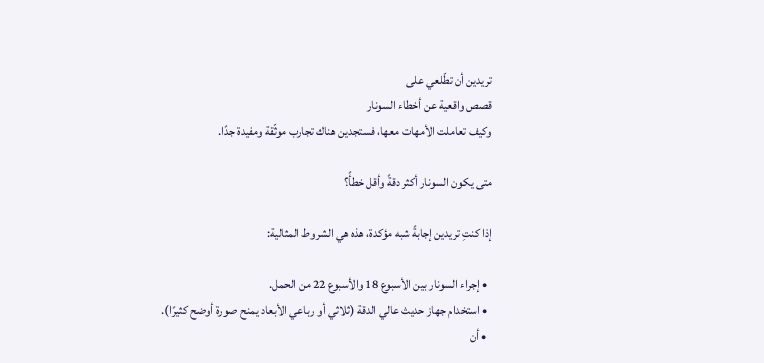تريدين أن تطّلعي على
قصص واقعية عن أخطاء السونار
وكيف تعاملت الأمهات معها، فستجدين هناك تجارب موثّقة ومفيدة جدًا.

متى يكون السونار أكثر دقةً وأقل خطأً؟

إذا كنتِ تريدين إجابةً شبه مؤكدة، هذه هي الشروط المثالية:

  • إجراء السونار بين الأسبوع 18 والأسبوع 22 من الحمل.
  • استخدام جهاز حديث عالي الدقة (ثلاثي أو رباعي الأبعاد يمنح صورة أوضح كثيرًا).
  • أن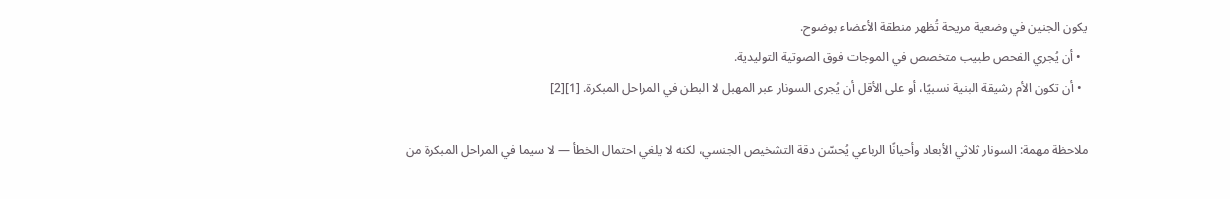يكون الجنين في وضعية مريحة تُظهر منطقة الأعضاء بوضوح.
  • أن يُجري الفحص طبيب متخصص في الموجات فوق الصوتية التوليدية.
  • أن تكون الأم رشيقة البنية نسبيًا، أو على الأقل أن يُجرى السونار عبر المهبل لا البطن في المراحل المبكرة. [1][2]

ملاحظة مهمة: السونار ثلاثي الأبعاد وأحيانًا الرباعي يُحسّن دقة التشخيص الجنسي، لكنه لا يلغي احتمال الخطأ — لا سيما في المراحل المبكرة من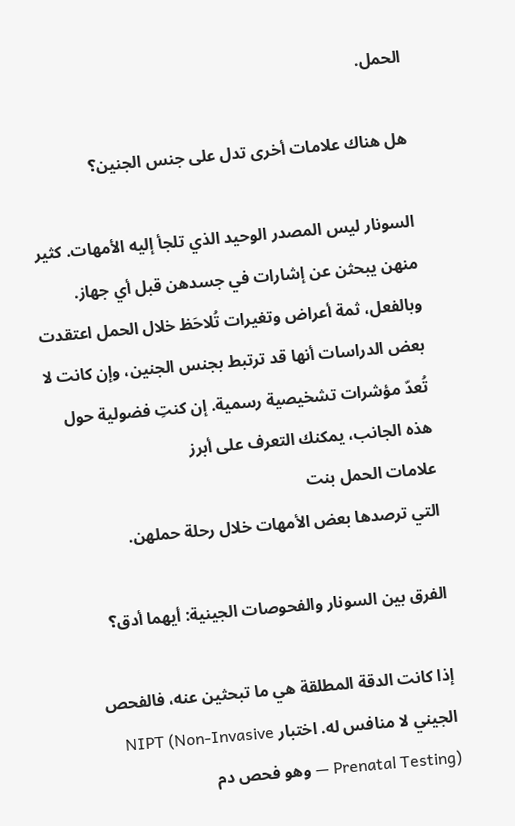الحمل.

هل هناك علامات أخرى تدل على جنس الجنين؟

السونار ليس المصدر الوحيد الذي تلجأ إليه الأمهات. كثير منهن يبحثن عن إشارات في جسدهن قبل أي جهاز. وبالفعل، ثمة أعراض وتغيرات تُلاحَظ خلال الحمل اعتقدت بعض الدراسات أنها قد ترتبط بجنس الجنين، وإن كانت لا تُعدّ مؤشرات تشخيصية رسمية. إن كنتِ فضولية حول هذه الجانب، يمكنك التعرف على أبرز
علامات الحمل بنت
التي ترصدها بعض الأمهات خلال رحلة حملهن.

الفرق بين السونار والفحوصات الجينية: أيهما أدق؟

إذا كانت الدقة المطلقة هي ما تبحثين عنه، فالفحص الجيني لا منافس له. اختبار NIPT (Non-Invasive Prenatal Testing) — وهو فحص دم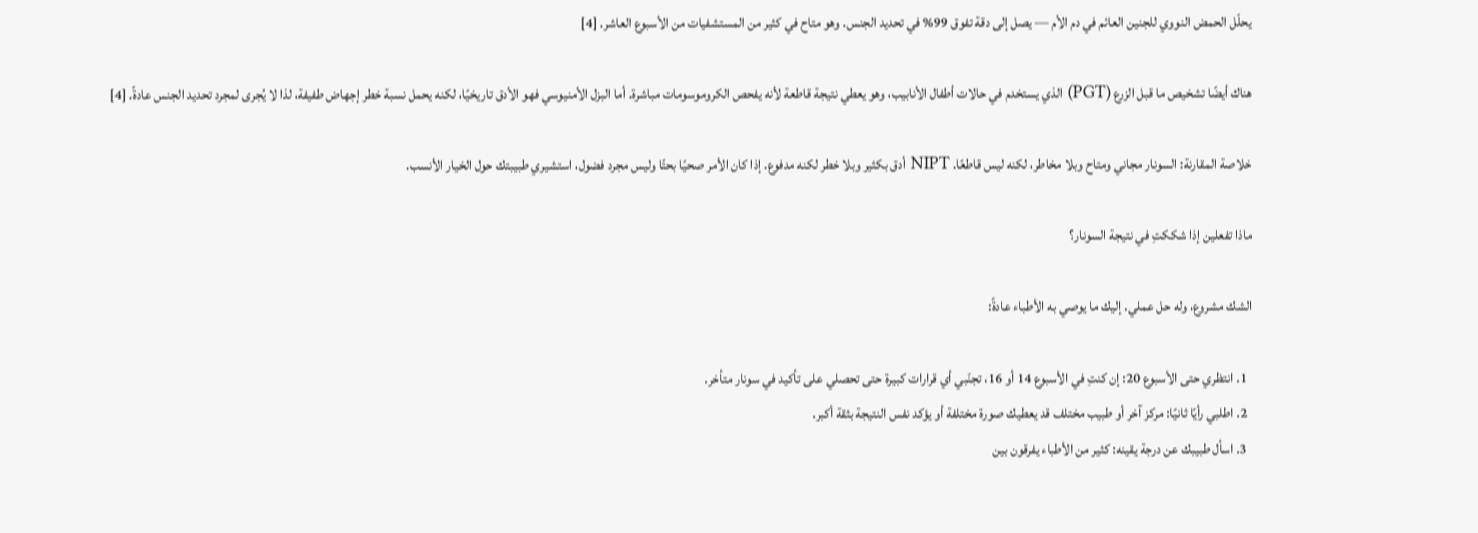يحلّل الحمض النووي للجنين العائم في دم الأم — يصل إلى دقة تفوق 99% في تحديد الجنس. وهو متاح في كثير من المستشفيات من الأسبوع العاشر. [4]

هناك أيضًا تشخيص ما قبل الزرع (PGT) الذي يستخدم في حالات أطفال الأنابيب، وهو يعطي نتيجة قاطعة لأنه يفحص الكروموسومات مباشرة. أما البزل الأمنيوسي فهو الأدق تاريخيًا، لكنه يحمل نسبة خطر إجهاض طفيفة، لذا لا يُجرى لمجرد تحديد الجنس عادةً. [4]

خلاصة المقارنة: السونار مجاني ومتاح وبلا مخاطر، لكنه ليس قاطعًا. NIPT أدق بكثير وبلا خطر لكنه مدفوع. إذا كان الأمر صحيًا بحتًا وليس مجرد فضول، استشيري طبيبتك حول الخيار الأنسب.

ماذا تفعلين إذا شككتِ في نتيجة السونار؟

الشك مشروع، وله حل عملي. إليك ما يوصي به الأطباء عادةً:

  1. انتظري حتى الأسبوع 20: إن كنتِ في الأسبوع 14 أو 16، تجنّبي أي قرارات كبيرة حتى تحصلي على تأكيد في سونار متأخر.
  2. اطلبي رأيًا ثانيًا: مركز آخر أو طبيب مختلف قد يعطيك صورة مختلفة أو يؤكد نفس النتيجة بثقة أكبر.
  3. اسأل طبيبك عن درجة يقينه: كثير من الأطباء يفرقون بين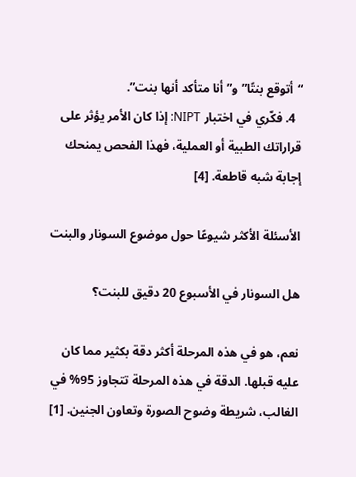“أتوقع بنتًا” و”أنا متأكد أنها بنت”.
  4. فكّري في اختبار NIPT: إذا كان الأمر يؤثر على قراراتك الطبية أو العملية، فهذا الفحص يمنحك إجابة شبه قاطعة. [4]

الأسئلة الأكثر شيوعًا حول موضوع السونار والبنت

هل السونار في الأسبوع 20 دقيق للبنت؟

نعم، هو في هذه المرحلة أكثر دقة بكثير مما كان عليه قبلها. الدقة في هذه المرحلة تتجاوز 95% في الغالب، شريطة وضوح الصورة وتعاون الجنين. [1]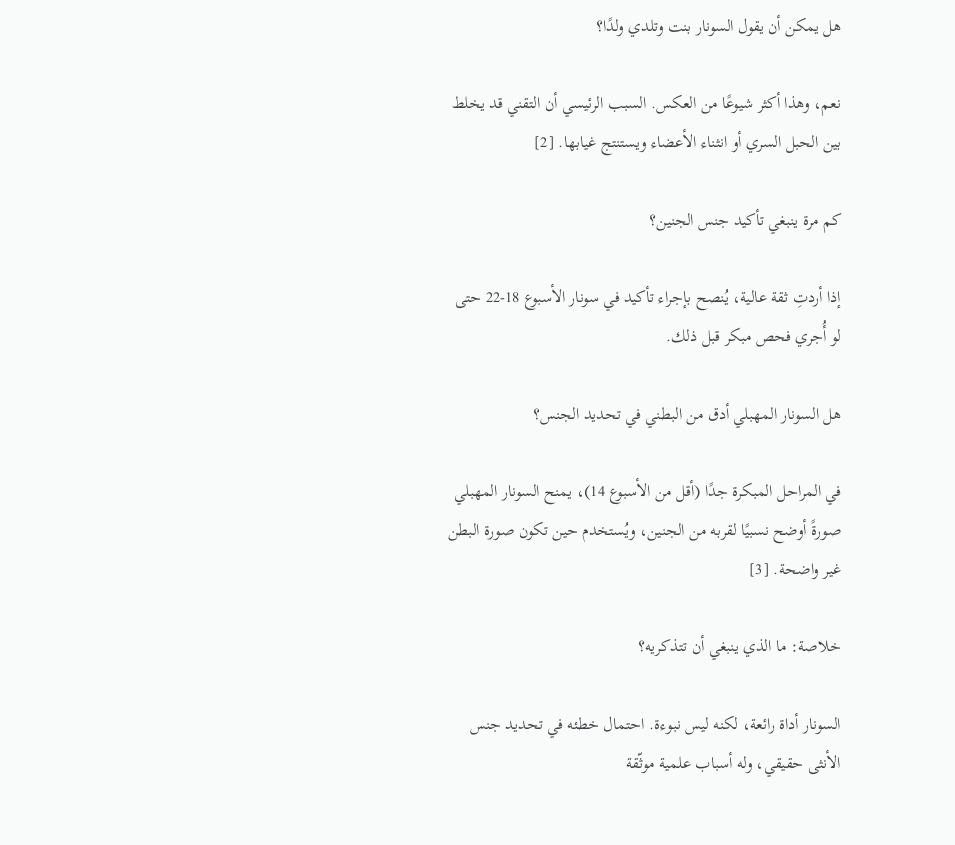هل يمكن أن يقول السونار بنت وتلدي ولدًا؟

نعم، وهذا أكثر شيوعًا من العكس. السبب الرئيسي أن التقني قد يخلط بين الحبل السري أو انثناء الأعضاء ويستنتج غيابها. [2]

كم مرة ينبغي تأكيد جنس الجنين؟

إذا أردتِ ثقة عالية، يُنصح بإجراء تأكيد في سونار الأسبوع 18-22 حتى لو أُجري فحص مبكر قبل ذلك.

هل السونار المهبلي أدق من البطني في تحديد الجنس؟

في المراحل المبكرة جدًا (أقل من الأسبوع 14)، يمنح السونار المهبلي صورةً أوضح نسبيًا لقربه من الجنين، ويُستخدم حين تكون صورة البطن غير واضحة. [3]

خلاصة: ما الذي ينبغي أن تتذكريه؟

السونار أداة رائعة، لكنه ليس نبوءة. احتمال خطئه في تحديد جنس الأنثى حقيقي، وله أسباب علمية موثّقة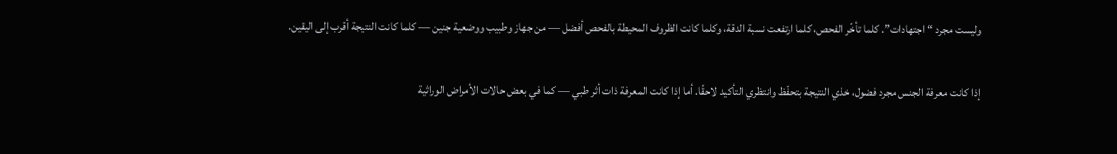وليست مجرد “اجتهادات”. كلما تأخّر الفحص، كلما ارتفعت نسبة الدقة، وكلما كانت الظروف المحيطة بالفحص أفضل — من جهاز وطبيب ووضعية جنين — كلما كانت النتيجة أقرب إلى اليقين.

إذا كانت معرفة الجنس مجرد فضول، خذي النتيجة بتحفّظ وانتظري التأكيد لاحقًا. أما إذا كانت المعرفة ذات أثر طبي — كما في بعض حالات الأمراض الوراثية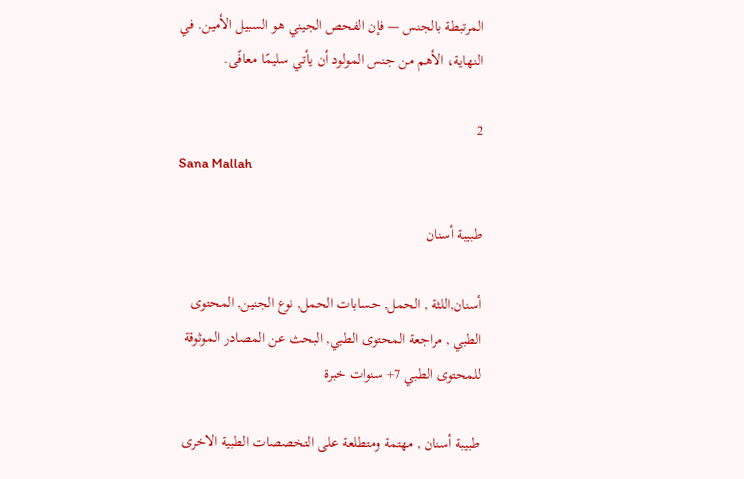المرتبطة بالجنس — فإن الفحص الجيني هو السبيل الأمين. في النهاية، الأهم من جنس المولود أن يأتي سليمًا معافًى.

2
Sana Mallah

طبيبة أسنان

أسنان,اللثة , الحمل, حسابات الحمل, نوع الجنين, المحتوى الطبي , مراجعة المحتوى الطبي, البحث عن المصادر الموثوقة للمحتوى الطبي 7+ سنوات خبرة

طبيبة أسنان , مهتمة ومتطلعة على التخصصات الطبية الاخرى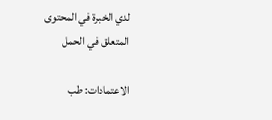لدي الخبرة في المحتوى المتعلق في الحمل

الاعتمادات: طب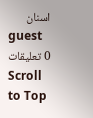اسنان
guest
0 تعليقات
Scroll to Top